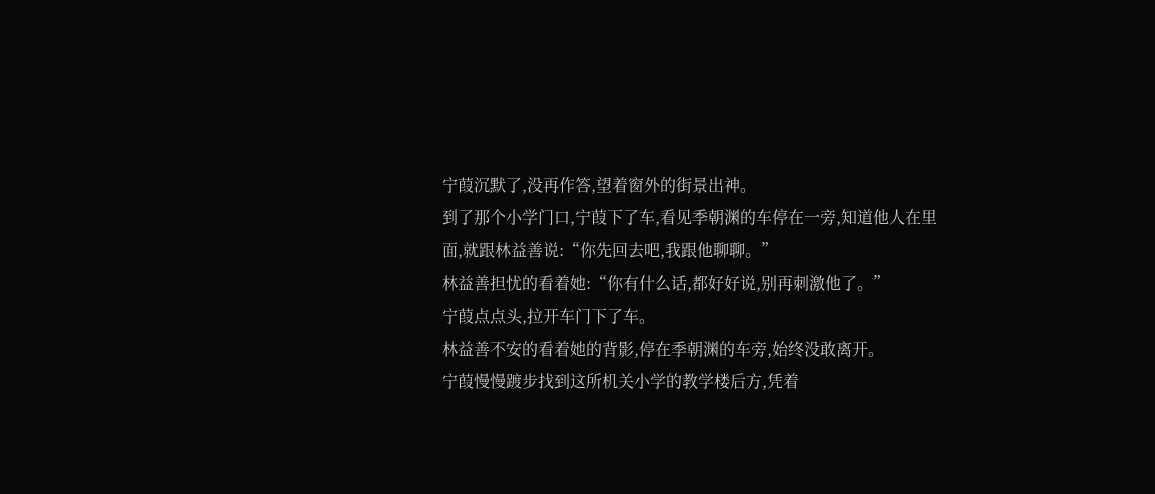宁葭沉默了,没再作答,望着窗外的街景出神。
到了那个小学门口,宁葭下了车,看见季朝渊的车停在一旁,知道他人在里面,就跟林益善说:“你先回去吧,我跟他聊聊。”
林益善担忧的看着她:“你有什么话,都好好说,别再刺激他了。”
宁葭点点头,拉开车门下了车。
林益善不安的看着她的背影,停在季朝渊的车旁,始终没敢离开。
宁葭慢慢踱步找到这所机关小学的教学楼后方,凭着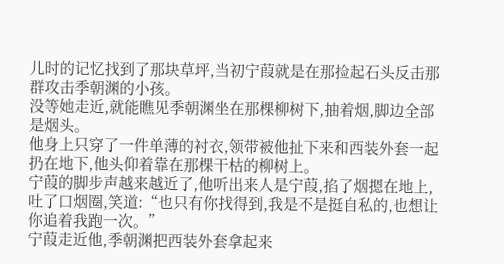儿时的记忆找到了那块草坪,当初宁葭就是在那捡起石头反击那群攻击季朝渊的小孩。
没等她走近,就能瞧见季朝渊坐在那棵柳树下,抽着烟,脚边全部是烟头。
他身上只穿了一件单薄的衬衣,领带被他扯下来和西装外套一起扔在地下,他头仰着靠在那棵干枯的柳树上。
宁葭的脚步声越来越近了,他听出来人是宁葭,掐了烟摁在地上,吐了口烟圈,笑道:“也只有你找得到,我是不是挺自私的,也想让你追着我跑一次。”
宁葭走近他,季朝渊把西装外套拿起来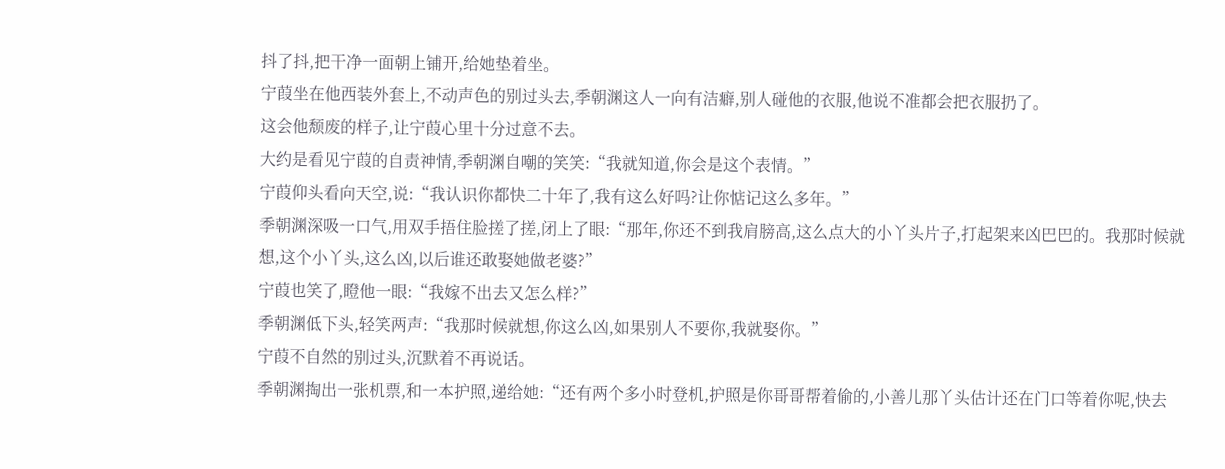抖了抖,把干净一面朝上铺开,给她垫着坐。
宁葭坐在他西装外套上,不动声色的别过头去,季朝渊这人一向有洁癖,别人碰他的衣服,他说不准都会把衣服扔了。
这会他颓废的样子,让宁葭心里十分过意不去。
大约是看见宁葭的自责神情,季朝渊自嘲的笑笑:“我就知道,你会是这个表情。”
宁葭仰头看向天空,说:“我认识你都快二十年了,我有这么好吗?让你惦记这么多年。”
季朝渊深吸一口气,用双手捂住脸搓了搓,闭上了眼:“那年,你还不到我肩膀高,这么点大的小丫头片子,打起架来凶巴巴的。我那时候就想,这个小丫头,这么凶,以后谁还敢娶她做老婆?”
宁葭也笑了,瞪他一眼:“我嫁不出去又怎么样?”
季朝渊低下头,轻笑两声:“我那时候就想,你这么凶,如果别人不要你,我就娶你。”
宁葭不自然的别过头,沉默着不再说话。
季朝渊掏出一张机票,和一本护照,递给她:“还有两个多小时登机,护照是你哥哥帮着偷的,小善儿那丫头估计还在门口等着你呢,快去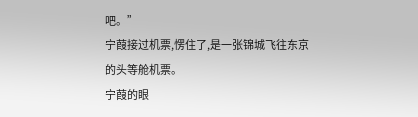吧。”
宁葭接过机票,愣住了,是一张锦城飞往东京的头等舱机票。
宁葭的眼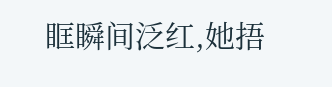眶瞬间泛红,她捂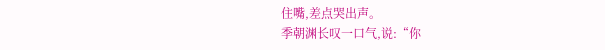住嘴,差点哭出声。
季朝渊长叹一口气,说:“你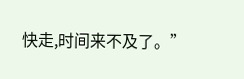快走,时间来不及了。”